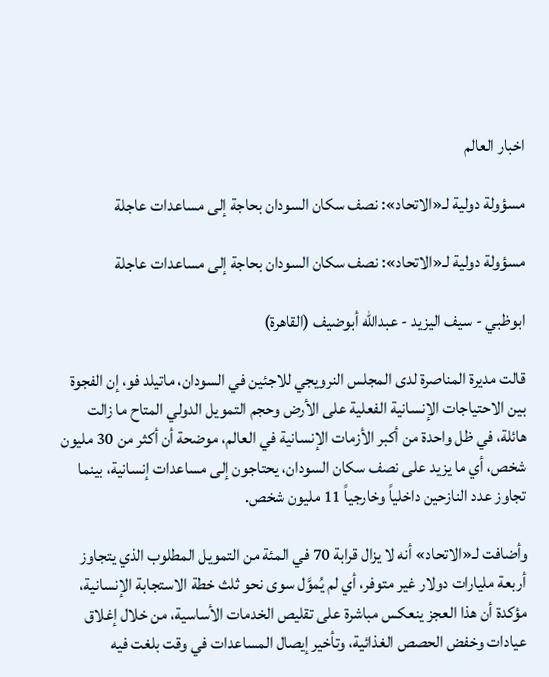اخبار العالم

مسؤولة دولية لـ«الاتحاد»: نصف سكان السودان بحاجة إلى مساعدات عاجلة

مسؤولة دولية لـ«الاتحاد»: نصف سكان السودان بحاجة إلى مساعدات عاجلة

ابوظبي - سيف اليزيد - عبدالله أبوضيف (القاهرة)

قالت مديرة المناصرة لدى المجلس النرويجي للاجئين في السودان، ماتيلد فو، إن الفجوة بين الاحتياجات الإنسانية الفعلية على الأرض وحجم التمويل الدولي المتاح ما زالت هائلة، في ظل واحدة من أكبر الأزمات الإنسانية في العالم، موضحة أن أكثر من 30 مليون شخص، أي ما يزيد على نصف سكان السودان، يحتاجون إلى مساعدات إنسانية، بينما تجاوز عدد النازحين داخلياً وخارجياً 11 مليون شخص.

وأضافت لـ«الاتحاد» أنه لا يزال قرابة 70 في المئة من التمويل المطلوب الذي يتجاوز أربعة مليارات دولار غير متوفر، أي لم يُموَّل سوى نحو ثلث خطة الاستجابة الإنسانية، مؤكدة أن هذا العجز ينعكس مباشرة على تقليص الخدمات الأساسية، من خلال إغلاق عيادات وخفض الحصص الغذائية، وتأخير إيصال المساعدات في وقت بلغت فيه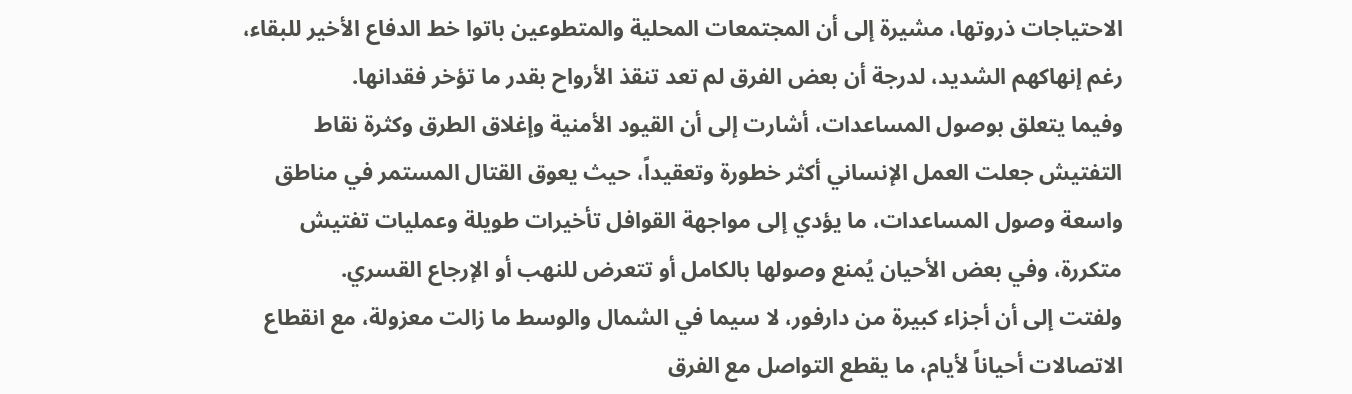الاحتياجات ذروتها، مشيرة إلى أن المجتمعات المحلية والمتطوعين باتوا خط الدفاع الأخير للبقاء، رغم إنهاكهم الشديد، لدرجة أن بعض الفرق لم تعد تنقذ الأرواح بقدر ما تؤخر فقدانها.
وفيما يتعلق بوصول المساعدات، أشارت إلى أن القيود الأمنية وإغلاق الطرق وكثرة نقاط التفتيش جعلت العمل الإنساني أكثر خطورة وتعقيداً، حيث يعوق القتال المستمر في مناطق واسعة وصول المساعدات، ما يؤدي إلى مواجهة القوافل تأخيرات طويلة وعمليات تفتيش متكررة، وفي بعض الأحيان يُمنع وصولها بالكامل أو تتعرض للنهب أو الإرجاع القسري.
ولفتت إلى أن أجزاء كبيرة من دارفور، لا سيما في الشمال والوسط ما زالت معزولة، مع انقطاع الاتصالات أحياناً لأيام، ما يقطع التواصل مع الفرق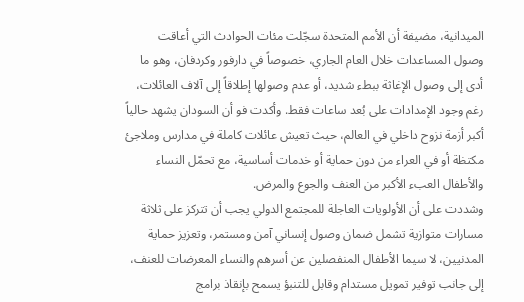الميدانية، مضيفة أن الأمم المتحدة سجّلت مئات الحوادث التي أعاقت وصول المساعدات خلال العام الجاري، خصوصاً في دارفور وكردفان، وهو ما أدى إلى وصول الإغاثة ببطء شديد، أو عدم وصولها إطلاقاً إلى آلاف العائلات، رغم وجود الإمدادات على بُعد ساعات فقط. وأكدت فو أن السودان يشهد حالياً أكبر أزمة نزوح داخلي في العالم، حيث تعيش عائلات كاملة في مدارس وملاجئ مكتظة أو في العراء من دون حماية أو خدمات أساسية، مع تحمّل النساء والأطفال العبء الأكبر من العنف والجوع والمرض.
وشددت على أن الأولويات العاجلة للمجتمع الدولي يجب أن تتركز على ثلاثة مسارات متوازية تشمل ضمان وصول إنساني آمن ومستمر، وتعزيز حماية المدنيين، لا سيما الأطفال المنفصلين عن أسرهم والنساء المعرضات للعنف، إلى جانب توفير تمويل مستدام وقابل للتنبؤ يسمح بإنقاذ برامج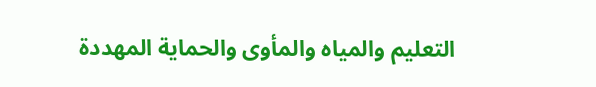التعليم والمياه والمأوى والحماية المهددة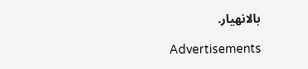بالانهيار.

Advertisements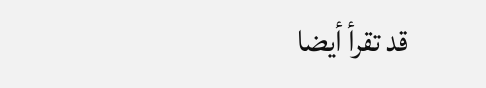قد تقرأ أيضا